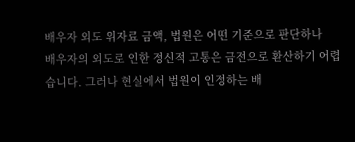배우자 외도 위자료 금액, 법원은 어떤 기준으로 판단하나
배우자의 외도로 인한 정신적 고통은 금전으로 환산하기 어렵습니다. 그러나 현실에서 법원이 인정하는 배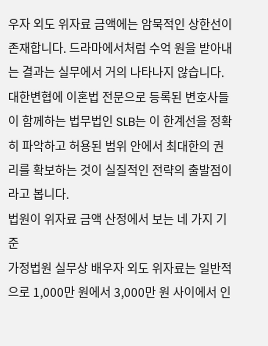우자 외도 위자료 금액에는 암묵적인 상한선이 존재합니다. 드라마에서처럼 수억 원을 받아내는 결과는 실무에서 거의 나타나지 않습니다.
대한변협에 이혼법 전문으로 등록된 변호사들이 함께하는 법무법인 SLB는 이 한계선을 정확히 파악하고 허용된 범위 안에서 최대한의 권리를 확보하는 것이 실질적인 전략의 출발점이라고 봅니다.
법원이 위자료 금액 산정에서 보는 네 가지 기준
가정법원 실무상 배우자 외도 위자료는 일반적으로 1,000만 원에서 3,000만 원 사이에서 인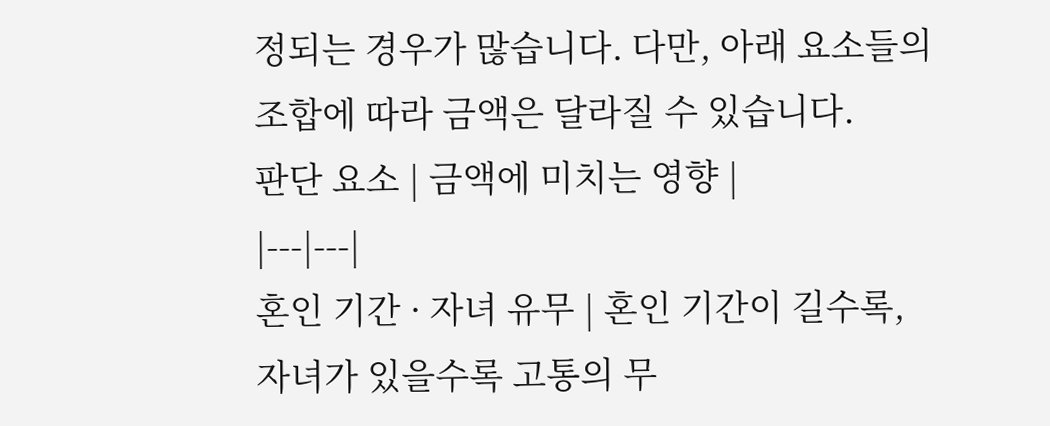정되는 경우가 많습니다. 다만, 아래 요소들의 조합에 따라 금액은 달라질 수 있습니다.
판단 요소 | 금액에 미치는 영향 |
|---|---|
혼인 기간 · 자녀 유무 | 혼인 기간이 길수록, 자녀가 있을수록 고통의 무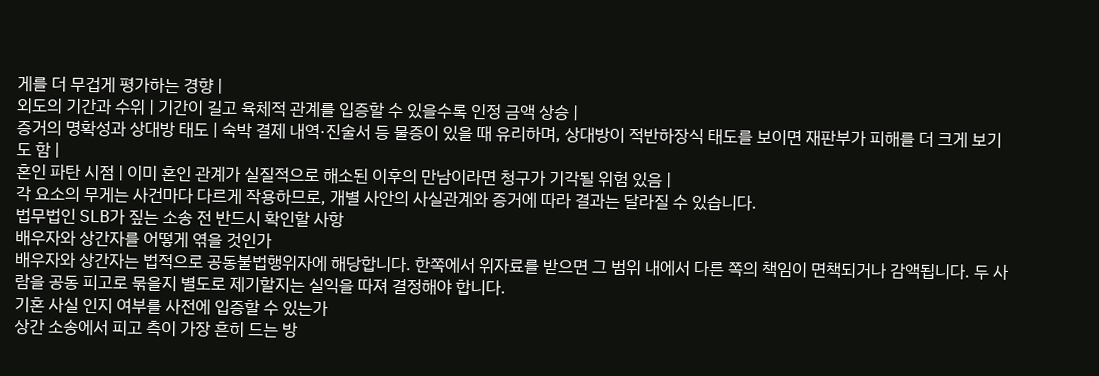게를 더 무겁게 평가하는 경향 |
외도의 기간과 수위 | 기간이 길고 육체적 관계를 입증할 수 있을수록 인정 금액 상승 |
증거의 명확성과 상대방 태도 | 숙박 결제 내역·진술서 등 물증이 있을 때 유리하며, 상대방이 적반하장식 태도를 보이면 재판부가 피해를 더 크게 보기도 함 |
혼인 파탄 시점 | 이미 혼인 관계가 실질적으로 해소된 이후의 만남이라면 청구가 기각될 위험 있음 |
각 요소의 무게는 사건마다 다르게 작용하므로, 개별 사안의 사실관계와 증거에 따라 결과는 달라질 수 있습니다.
법무법인 SLB가 짚는 소송 전 반드시 확인할 사항
배우자와 상간자를 어떻게 엮을 것인가
배우자와 상간자는 법적으로 공동불법행위자에 해당합니다. 한쪽에서 위자료를 받으면 그 범위 내에서 다른 쪽의 책임이 면책되거나 감액됩니다. 두 사람을 공동 피고로 묶을지 별도로 제기할지는 실익을 따져 결정해야 합니다.
기혼 사실 인지 여부를 사전에 입증할 수 있는가
상간 소송에서 피고 측이 가장 흔히 드는 방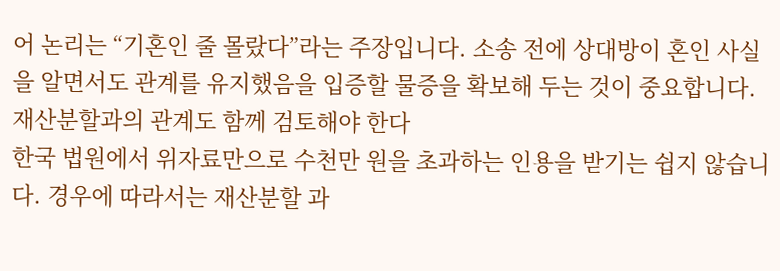어 논리는 “기혼인 줄 몰랐다”라는 주장입니다. 소송 전에 상대방이 혼인 사실을 알면서도 관계를 유지했음을 입증할 물증을 확보해 두는 것이 중요합니다.
재산분할과의 관계도 함께 검토해야 한다
한국 법원에서 위자료만으로 수천만 원을 초과하는 인용을 받기는 쉽지 않습니다. 경우에 따라서는 재산분할 과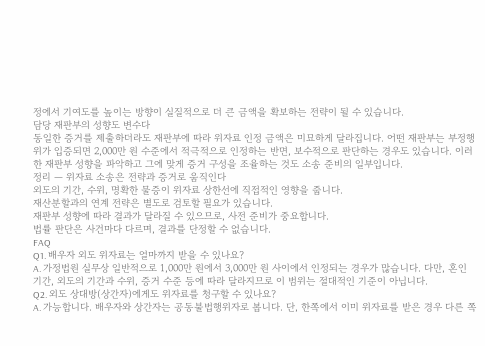정에서 기여도를 높이는 방향이 실질적으로 더 큰 금액을 확보하는 전략이 될 수 있습니다.
담당 재판부의 성향도 변수다
동일한 증거를 제출하더라도 재판부에 따라 위자료 인정 금액은 미묘하게 달라집니다. 어떤 재판부는 부정행위가 입증되면 2,000만 원 수준에서 적극적으로 인정하는 반면, 보수적으로 판단하는 경우도 있습니다. 이러한 재판부 성향을 파악하고 그에 맞게 증거 구성을 조율하는 것도 소송 준비의 일부입니다.
정리 — 위자료 소송은 전략과 증거로 움직인다
외도의 기간, 수위, 명확한 물증이 위자료 상한선에 직접적인 영향을 줍니다.
재산분할과의 연계 전략은 별도로 검토할 필요가 있습니다.
재판부 성향에 따라 결과가 달라질 수 있으므로, 사전 준비가 중요합니다.
법률 판단은 사건마다 다르며, 결과를 단정할 수 없습니다.
FAQ
Q1. 배우자 외도 위자료는 얼마까지 받을 수 있나요?
A. 가정법원 실무상 일반적으로 1,000만 원에서 3,000만 원 사이에서 인정되는 경우가 많습니다. 다만, 혼인 기간, 외도의 기간과 수위, 증거 수준 등에 따라 달라지므로 이 범위는 절대적인 기준이 아닙니다.
Q2. 외도 상대방(상간자)에게도 위자료를 청구할 수 있나요?
A. 가능합니다. 배우자와 상간자는 공동불법행위자로 봅니다. 단, 한쪽에서 이미 위자료를 받은 경우 다른 쪽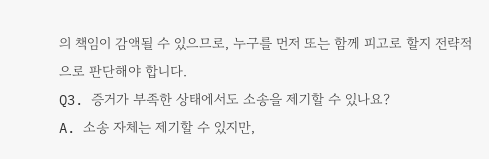의 책임이 감액될 수 있으므로, 누구를 먼저 또는 함께 피고로 할지 전략적으로 판단해야 합니다.
Q3. 증거가 부족한 상태에서도 소송을 제기할 수 있나요?
A. 소송 자체는 제기할 수 있지만,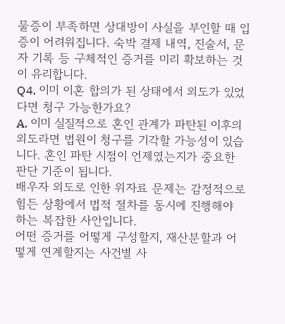물증이 부족하면 상대방이 사실을 부인할 때 입증이 어려워집니다. 숙박 결제 내역, 진술서, 문자 기록 등 구체적인 증거를 미리 확보하는 것이 유리합니다.
Q4. 이미 이혼 합의가 된 상태에서 외도가 있었다면 청구 가능한가요?
A. 이미 실질적으로 혼인 관계가 파탄된 이후의 외도라면 법원이 청구를 기각할 가능성이 있습니다. 혼인 파탄 시점이 언제였는지가 중요한 판단 기준이 됩니다.
배우자 외도로 인한 위자료 문제는 감정적으로 힘든 상황에서 법적 절차를 동시에 진행해야 하는 복잡한 사안입니다.
어떤 증거를 어떻게 구성할지, 재산분할과 어떻게 연계할지는 사건별 사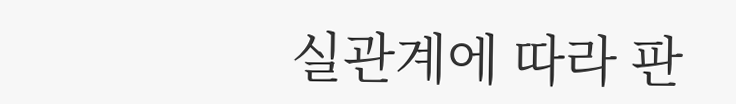실관계에 따라 판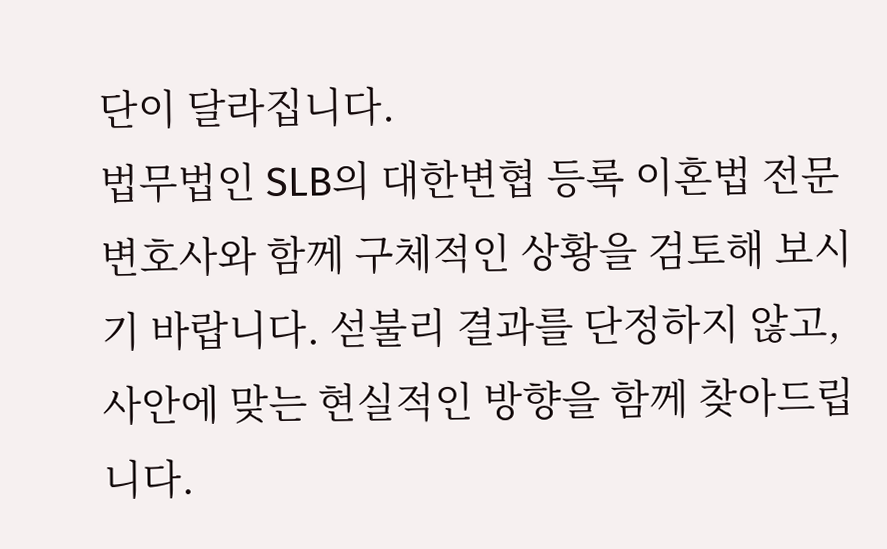단이 달라집니다.
법무법인 SLB의 대한변협 등록 이혼법 전문 변호사와 함께 구체적인 상황을 검토해 보시기 바랍니다. 섣불리 결과를 단정하지 않고, 사안에 맞는 현실적인 방향을 함께 찾아드립니다.